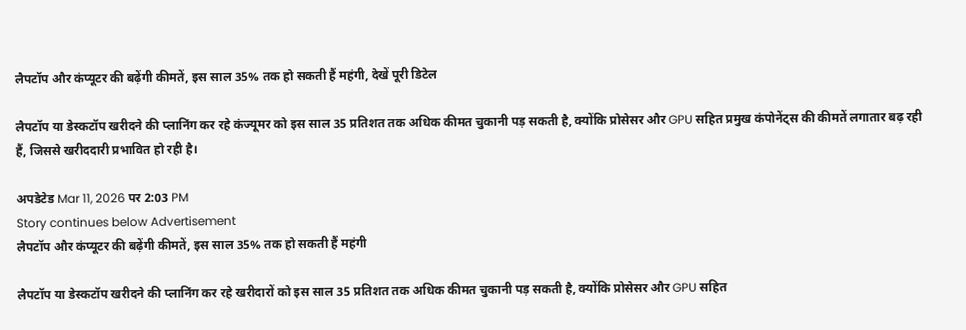लैपटॉप और कंप्यूटर की बढ़ेंगी कीमतें, इस साल 35% तक हो सकती हैं महंगी, देखें पूरी डिटेल

लैपटॉप या डेस्कटॉप खरीदने की प्लानिंग कर रहे कंज्यूमर को इस साल 35 प्रतिशत तक अधिक कीमत चुकानी पड़ सकती है, क्योंकि प्रोसेसर और GPU सहित प्रमुख कंपोनेंट्स की कीमतें लगातार बढ़ रही हैं, जिससे खरीददारी प्रभावित हो रही है।

अपडेटेड Mar 11, 2026 पर 2:03 PM
Story continues below Advertisement
लैपटॉप और कंप्यूटर की बढ़ेंगी कीमतें, इस साल 35% तक हो सकती हैं महंगी

लैपटॉप या डेस्कटॉप खरीदने की प्लानिंग कर रहे खरीदारों को इस साल 35 प्रतिशत तक अधिक कीमत चुकानी पड़ सकती है, क्योंकि प्रोसेसर और GPU सहित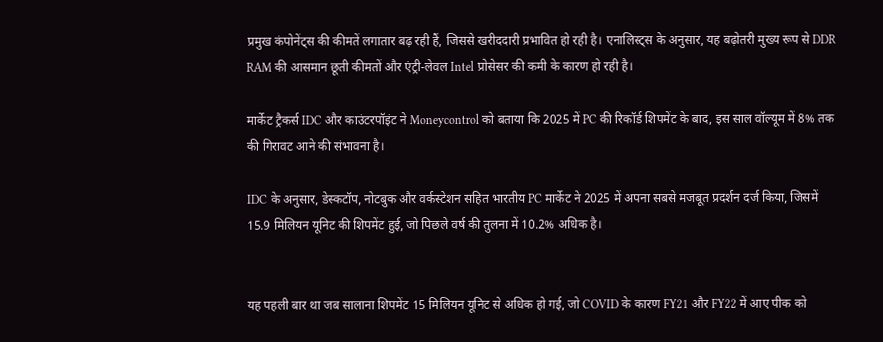प्रमुख कंपोनेंट्स की कीमतें लगातार बढ़ रही हैं, जिससे खरीददारी प्रभावित हो रही है। एनालिस्ट्स के अनुसार, यह बढ़ोतरी मुख्य रूप से DDR RAM की आसमान छूती कीमतों और एंट्री-लेवल Intel प्रोसेसर की कमी के कारण हो रही है।

मार्केट ट्रैकर्स IDC और काउंटरपॉइंट ने Moneycontrol को बताया कि 2025 में PC की रिकॉर्ड शिपमेंट के बाद, इस साल वॉल्यूम में 8% तक की गिरावट आने की संभावना है।

IDC के अनुसार, डेस्कटॉप, नोटबुक और वर्कस्टेशन सहित भारतीय PC मार्केट ने 2025 में अपना सबसे मजबूत प्रदर्शन दर्ज किया, जिसमें 15.9 मिलियन यूनिट की शिपमेंट हुई, जो पिछले वर्ष की तुलना में 10.2% अधिक है।


यह पहली बार था जब सालाना शिपमेंट 15 मिलियन यूनिट से अधिक हो गई, जो COVID के कारण FY21 और FY22 में आए पीक को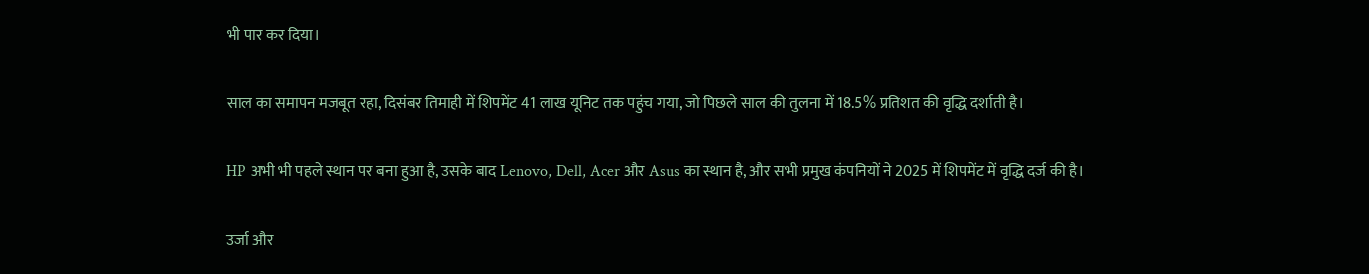भी पार कर दिया।

साल का समापन मजबूत रहा, दिसंबर तिमाही में शिपमेंट 41 लाख यूनिट तक पहुंच गया, जो पिछले साल की तुलना में 18.5% प्रतिशत की वृद्धि दर्शाती है।

HP अभी भी पहले स्थान पर बना हुआ है, उसके बाद Lenovo, Dell, Acer और Asus का स्थान है, और सभी प्रमुख कंपनियों ने 2025 में शिपमेंट में वृद्धि दर्ज की है।

उर्जा और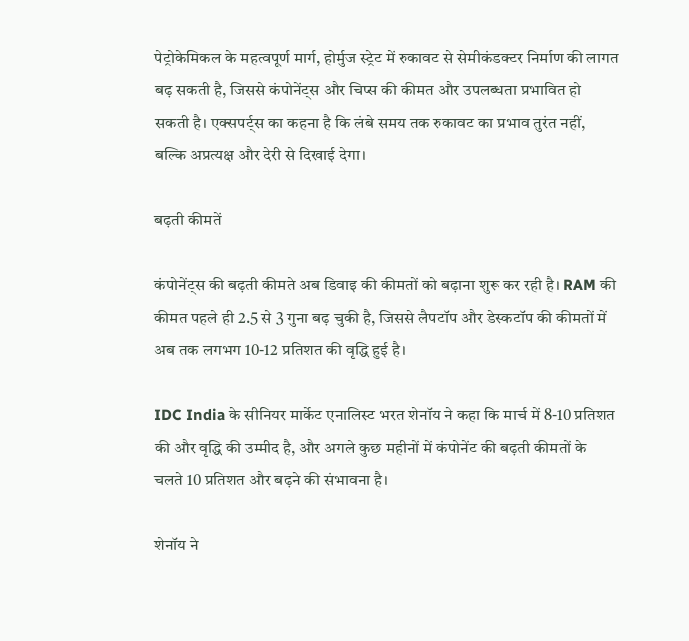पेट्रोकेमिकल के महत्वपूर्ण मार्ग, होर्मुज स्ट्रेट में रुकावट से सेमीकंडक्टर निर्माण की लागत बढ़ सकती है, जिससे कंपोनेंट्स और चिप्स की कीमत और उपलब्धता प्रभावित हो सकती है। एक्सपर्ट्स का कहना है कि लंबे समय तक रुकावट का प्रभाव तुरंत नहीं, बल्कि अप्रत्यक्ष और देरी से दिखाई देगा।

बढ़ती कीमतें

कंपोनेंट्स की बढ़ती कीमते अब डिवाइ की कीमतों को बढ़ाना शुरू कर रही है। RAM की कीमत पहले ही 2.5 से 3 गुना बढ़ चुकी है, जिससे लैपटॉप और डेस्कटॉप की कीमतों में अब तक लगभग 10-12 प्रतिशत की वृद्धि हुई है।

IDC India के सीनियर मार्केट एनालिस्ट भरत शेनॉय ने कहा कि मार्च में 8-10 प्रतिशत की और वृद्धि की उम्मीद है, और अगले कुछ महीनों में कंपोनेंट की बढ़ती कीमतों के चलते 10 प्रतिशत और बढ़ने की संभावना है।

शेनॉय ने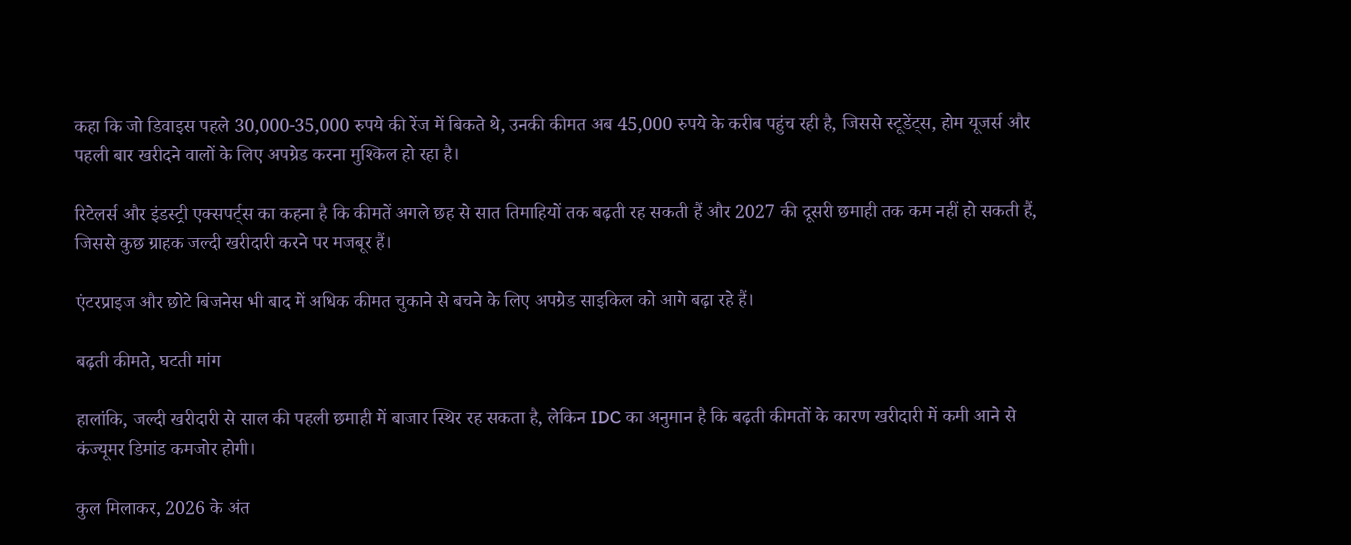कहा कि जो डिवाइस पहले 30,000-35,000 रुपये की रेंज में बिकते थे, उनकी कीमत अब 45,000 रुपये के करीब पहुंच रही है, जिससे स्टूडेंट्स, होम यूजर्स और पहली बार खरीदने वालों के लिए अपग्रेड करना मुश्किल हो रहा है।

रिटेलर्स और इंडस्ट्री एक्सपर्ट्स का कहना है कि कीमतें अगले छह से सात तिमाहियों तक बढ़ती रह सकती हैं और 2027 की दूसरी छमाही तक कम नहीं हो सकती हैं, जिससे कुछ ग्राहक जल्दी खरीदारी करने पर मजबूर हैं।

एंटरप्राइज और छोटे बिजनेस भी बाद में अधिक कीमत चुकाने से बचने के लिए अपग्रेड साइकिल को आगे बढ़ा रहे हैं।

बढ़ती कीमते, घटती मांग

हालांकि, जल्दी खरीदारी से साल की पहली छमाही में बाजार स्थिर रह सकता है, लेकिन IDC का अनुमान है कि बढ़ती कीमतों के कारण खरीदारी में कमी आने से कंज्यूमर डिमांड कमजोर होगी।

कुल मिलाकर, 2026 के अंत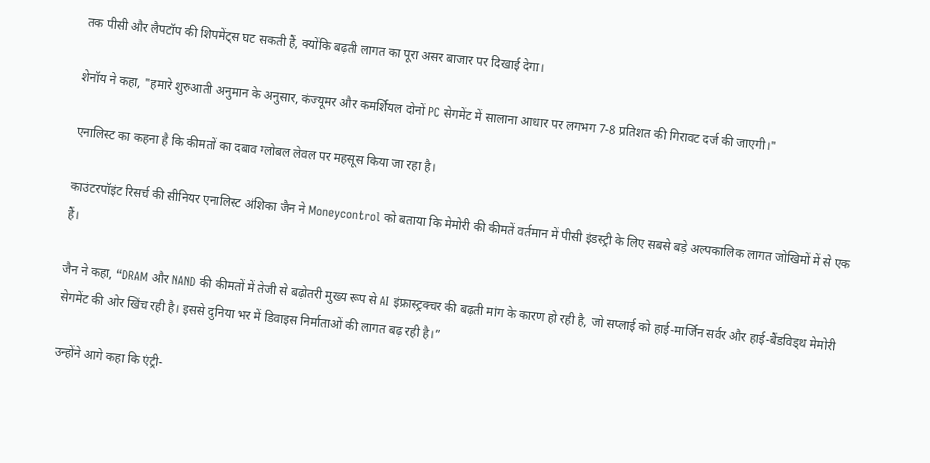तक पीसी और लैपटॉप की शिपमेंट्स घट सकती हैं, क्योंकि बढ़ती लागत का पूरा असर बाजार पर दिखाई देगा।

शेनॉय ने कहा, "हमारे शुरुआती अनुमान के अनुसार, कंज्यूमर और कमर्शियल दोनों PC सेगमेंट में सालाना आधार पर लगभग 7-8 प्रतिशत की गिरावट दर्ज की जाएगी।"

एनालिस्ट का कहना है कि कीमतों का दबाव ग्लोबल लेवल पर महसूस किया जा रहा है।

काउंटरपॉइंट रिसर्च की सीनियर एनालिस्ट अंशिका जैन ने Moneycontrol को बताया कि मेमोरी की कीमतें वर्तमान में पीसी इंडस्ट्री के लिए सबसे बड़े अल्पकालिक लागत जोखिमों में से एक हैं।

जैन ने कहा, “DRAM और NAND की कीमतों में तेजी से बढ़ोतरी मुख्य रूप से AI इंफ्रास्ट्रक्चर की बढ़ती मांग के कारण हो रही है, जो सप्लाई को हाई-मार्जिन सर्वर और हाई-बैंडविड्थ मेमोरी सेगमेंट की ओर खिंच रही है। इससे दुनिया भर में डिवाइस निर्माताओं की लागत बढ़ रही है।”

उन्होंने आगे कहा कि एंट्री-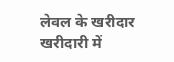लेवल के खरीदार खरीदारी में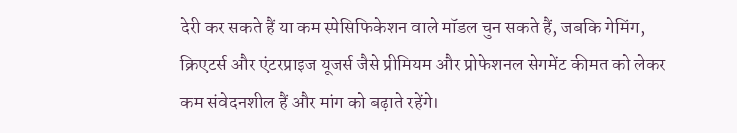देरी कर सकते हैं या कम स्पेसिफिकेशन वाले मॉडल चुन सकते हैं, जबकि गेमिंग, क्रिएटर्स और एंटरप्राइज यूजर्स जैसे प्रीमियम और प्रोफेशनल सेगमेंट कीमत को लेकर कम संवेदनशील हैं और मांग को बढ़ाते रहेंगे।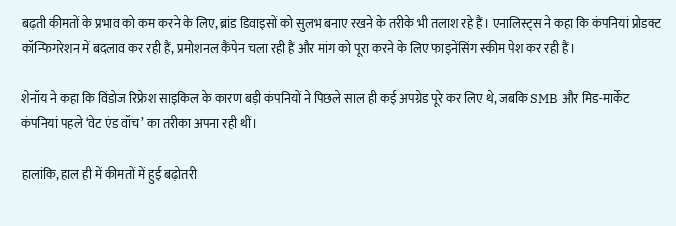बढ़ती कीमतों के प्रभाव को कम करने के लिए, ब्रांड डिवाइसों को सुलभ बनाए रखने के तरीके भी तलाश रहे हैं। एनालिस्ट्स ने कहा कि कंपनियां प्रोडक्ट कॉन्फिगरेशन में बदलाव कर रही हैं, प्रमोशनल कैंपेन चला रही हैं और मांग को पूरा करने के लिए फाइनेंसिंग स्कीम पेश कर रही हैं।

शेनॉय ने कहा कि विंडोज रिफ्रेश साइकिल के कारण बड़ी कंपनियों ने पिछले साल ही कई अपग्रेड पूरे कर लिए थे, जबकि SMB और मिड-मार्केट कंपनियां पहले ‘वेट एंड वॉच’ का तरीका अपना रही थीं।

हालांकि, हाल ही में कीमतों में हुई बढ़ोतरी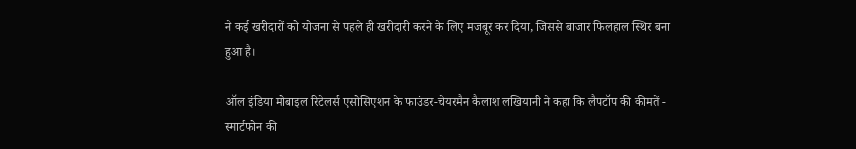ने कई खरीदारों को योजना से पहले ही खरीदारी करने के लिए मजबूर कर दिया, जिससे बाजार फिलहाल स्थिर बना हुआ है।

ऑल इंडिया मोबाइल रिटेलर्स एसोसिएशन के फाउंडर-चेयरमैन कैलाश लखियानी ने कहा कि लैपटॉप की कीमतें - स्मार्टफोन की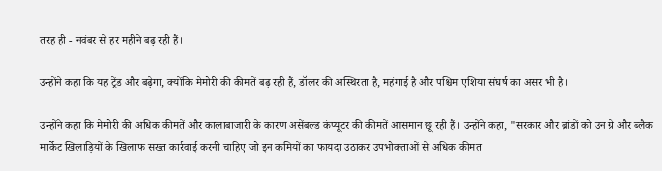तरह ही - नवंबर से हर महीने बढ़ रही हैं।

उन्होंने कहा कि यह ट्रेंड और बढ़ेगा, क्योंकि मेमोरी की कीमतें बढ़ रही हैं, डॉलर की अस्थिरता है, महंगाई है और पश्चिम एशिया संघर्ष का असर भी है।

उन्होंने कहा कि मेमोरी की अधिक कीमतें और कालाबाजारी के कारण असेंबल्ड कंप्यूटर की कीमतें आसमान छू रही हैं। उन्होंने कहा, "सरकार और ब्रांडों को उन ग्रे और ब्लैक मार्केट खिलाड़ियों के खिलाफ सख्त कार्रवाई करनी चाहिए जो इन कमियों का फायदा उठाकर उपभोक्ताओं से अधिक कीमत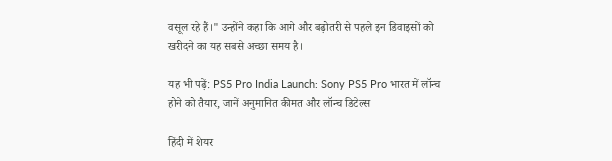वसूल रहे हैं।" उन्होंने कहा कि आगे और बढ़ोतरी से पहले इन डिवाइसों को खरीदने का यह सबसे अच्छा समय है।

यह भी पढ़ें: PS5 Pro India Launch: Sony PS5 Pro भारत में लॉन्च होने को तैयार, जानें अनुमानित कीमत और लॉन्च डिटेल्स

हिंदी में शेयर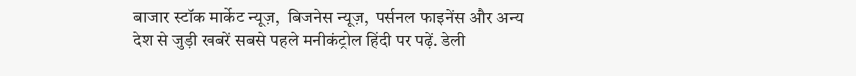बाजार स्टॉक मार्केट न्यूज़,  बिजनेस न्यूज़,  पर्सनल फाइनेंस और अन्य देश से जुड़ी खबरें सबसे पहले मनीकंट्रोल हिंदी पर पढ़ें. डेली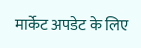मार्केट अपडेट के लिए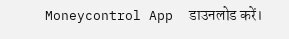Moneycontrol App  डाउनलोड करें।